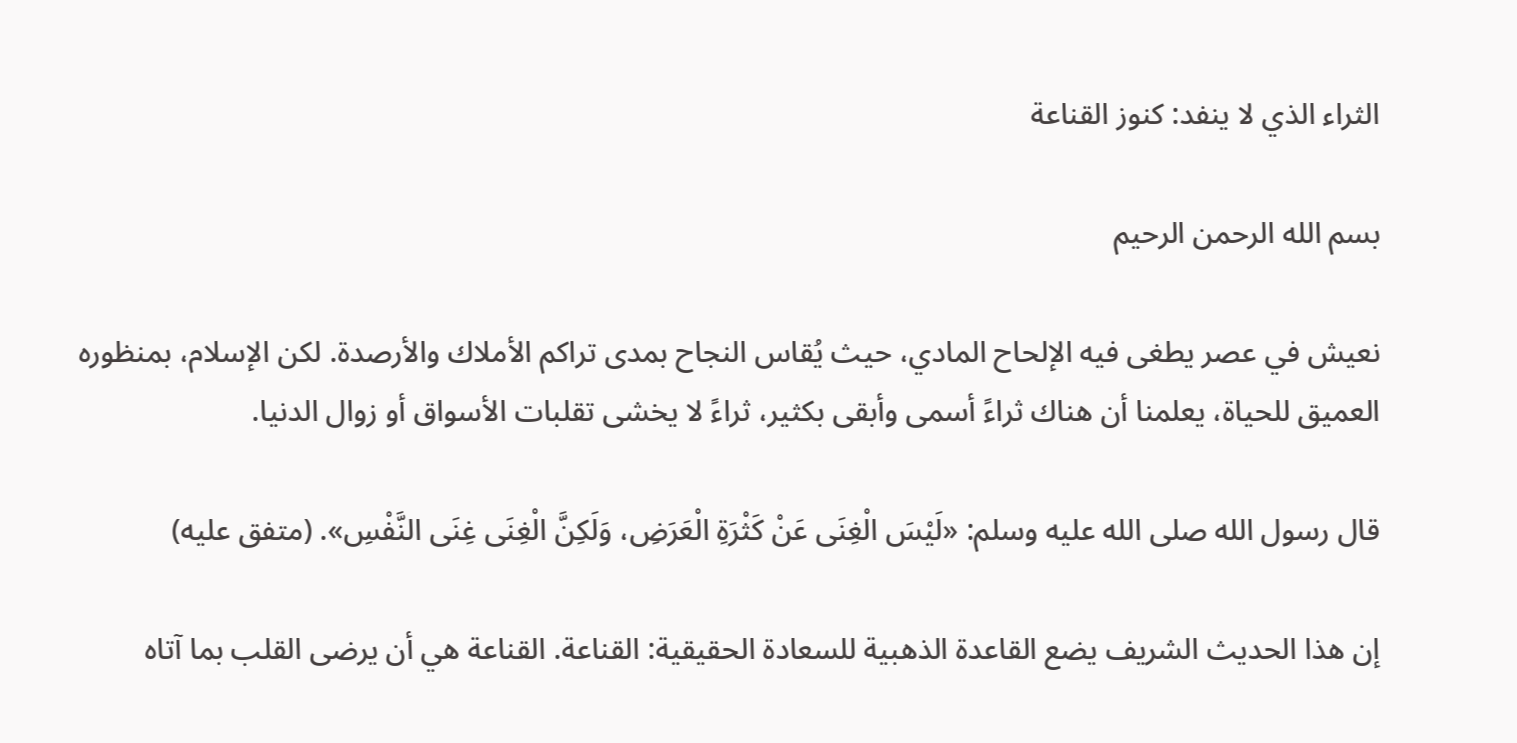الثراء الذي لا ينفد: كنوز القناعة

بسم الله الرحمن الرحيم

نعيش في عصر يطغى فيه الإلحاح المادي، حيث يُقاس النجاح بمدى تراكم الأملاك والأرصدة. لكن الإسلام، بمنظوره العميق للحياة، يعلمنا أن هناك ثراءً أسمى وأبقى بكثير، ثراءً لا يخشى تقلبات الأسواق أو زوال الدنيا.

قال رسول الله صلى الله عليه وسلم: «لَيْسَ الْغِنَى عَنْ كَثْرَةِ الْعَرَضِ، وَلَكِنَّ الْغِنَى غِنَى النَّفْسِ». (متفق عليه)

إن هذا الحديث الشريف يضع القاعدة الذهبية للسعادة الحقيقية: القناعة. القناعة هي أن يرضى القلب بما آتاه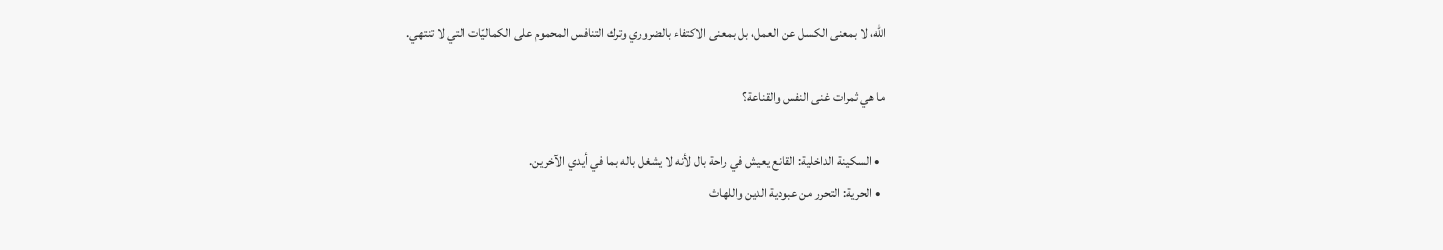الله، لا بمعنى الكسل عن العمل، بل بمعنى الاكتفاء بالضروري وترك التنافس المحموم على الكماليّات التي لا تنتهي.

ما هي ثمرات غنى النفس والقناعة؟

  • السكينة الداخلية: القانع يعيش في راحة بال لأنه لا يشغل باله بما في أيدي الآخرين.
  • الحرية: التحرر من عبودية الدين واللهاث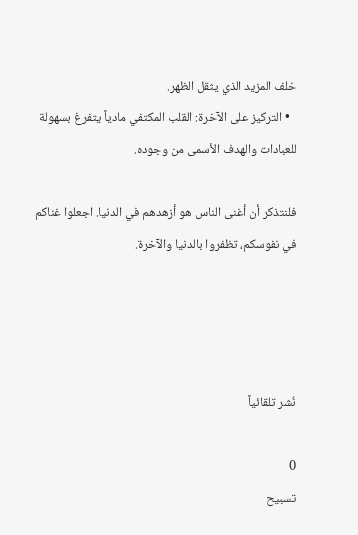خلف المزيد الذي يثقل الظهر.
  • التركيز على الآخرة: القلب المكتفي مادياً يتفرغ بسهولة للعبادات والهدف الأسمى من وجوده.

فلنتذكر أن أغنى الناس هو أزهدهم في الدنيا. اجعلوا غناكم في نفوسكم، تظفروا بالدنيا والآخرة.




نُشر تلقائياً

0
تسبيح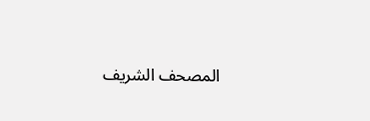المصحف الشريف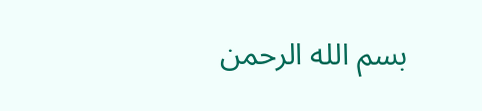بسم الله الرحمن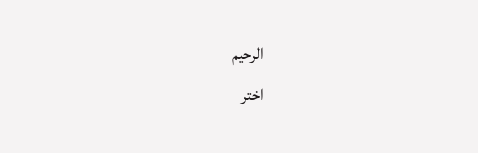الرحيم
اختر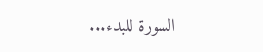السورة للبدء...